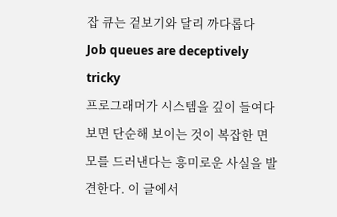잡 큐는 겉보기와 달리 까다롭다
Job queues are deceptively tricky
프로그래머가 시스템을 깊이 들여다보면 단순해 보이는 것이 복잡한 면모를 드러낸다는 흥미로운 사실을 발견한다. 이 글에서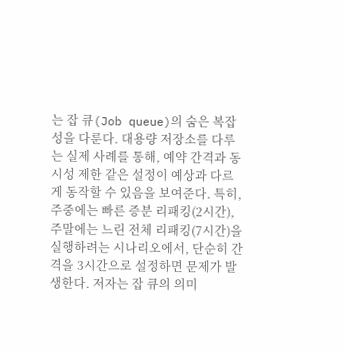는 잡 큐(Job queue)의 숨은 복잡성을 다룬다. 대용량 저장소를 다루는 실제 사례를 통해, 예약 간격과 동시성 제한 같은 설정이 예상과 다르게 동작할 수 있음을 보여준다. 특히, 주중에는 빠른 증분 리패킹(2시간), 주말에는 느린 전체 리패킹(7시간)을 실행하려는 시나리오에서, 단순히 간격을 3시간으로 설정하면 문제가 발생한다. 저자는 잡 큐의 의미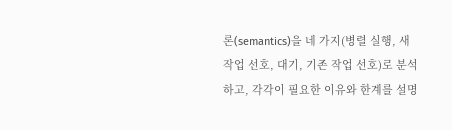론(semantics)을 네 가지(병렬 실행, 새 작업 선호, 대기, 기존 작업 선호)로 분석하고, 각각이 필요한 이유와 한계를 설명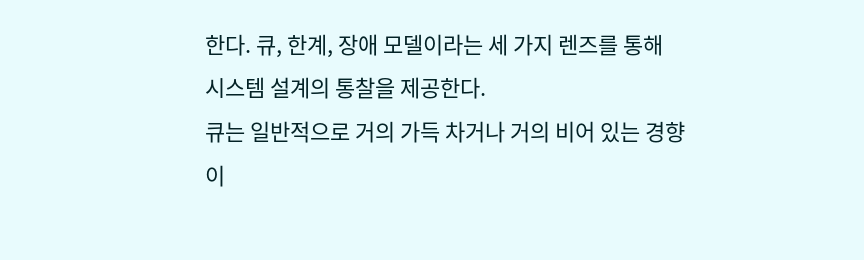한다. 큐, 한계, 장애 모델이라는 세 가지 렌즈를 통해 시스템 설계의 통찰을 제공한다.
큐는 일반적으로 거의 가득 차거나 거의 비어 있는 경향이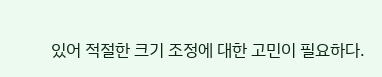있어 적절한 크기 조정에 대한 고민이 필요하다.